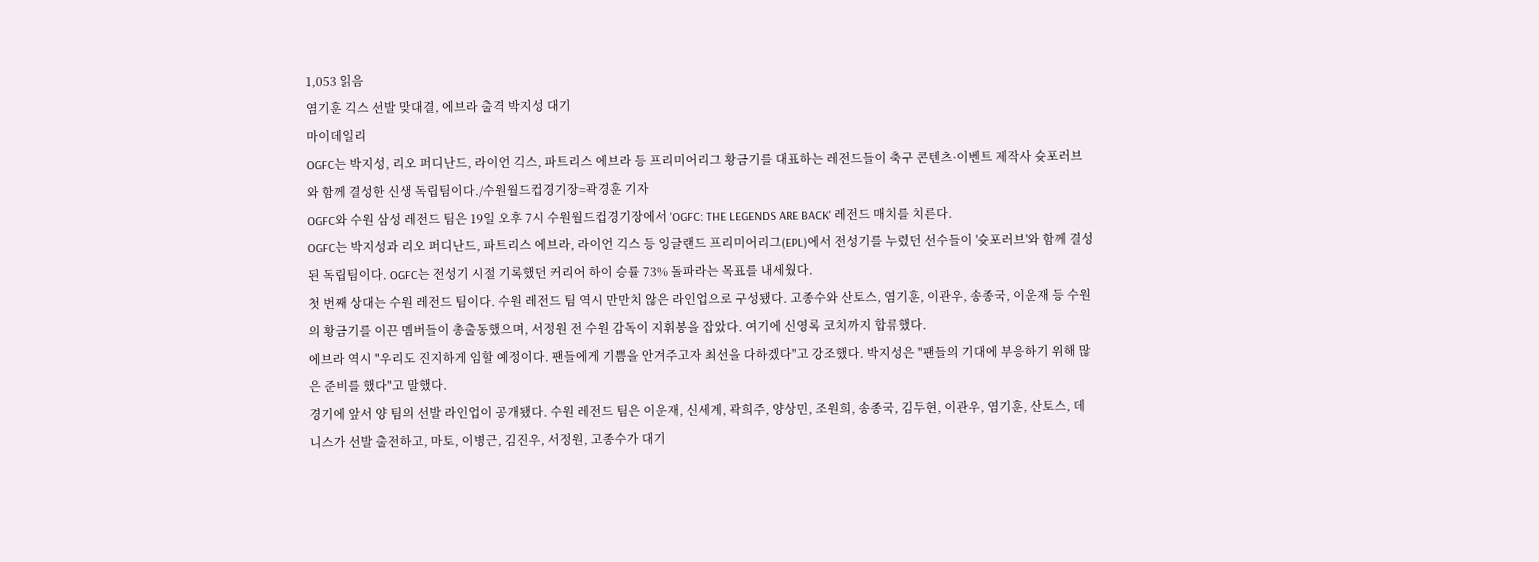1,053 읽음
염기훈 긱스 선발 맞대결, 에브라 출격 박지성 대기
마이데일리
OGFC는 박지성, 리오 퍼디난드, 라이언 긱스, 파트리스 에브라 등 프리미어리그 황금기를 대표하는 레전드들이 축구 콘텐츠·이벤트 제작사 슛포러브와 함께 결성한 신생 독립팀이다./수원월드컵경기장=곽경훈 기자
OGFC와 수원 삼성 레전드 팀은 19일 오후 7시 수원월드컵경기장에서 'OGFC: THE LEGENDS ARE BACK' 레전드 매치를 치른다.
OGFC는 박지성과 리오 퍼디난드, 파트리스 에브라, 라이언 긱스 등 잉글랜드 프리미어리그(EPL)에서 전성기를 누렸던 선수들이 '슛포러브'와 함께 결성된 독립팀이다. OGFC는 전성기 시절 기록했던 커리어 하이 승률 73% 돌파라는 목표를 내세웠다.
첫 번째 상대는 수원 레전드 팀이다. 수원 레전드 팀 역시 만만치 않은 라인업으로 구성됐다. 고종수와 산토스, 염기훈, 이관우, 송종국, 이운재 등 수원의 황금기를 이끈 멤버들이 총출동했으며, 서정원 전 수원 감독이 지휘봉을 잡았다. 여기에 신영록 코치까지 합류했다.
에브라 역시 "우리도 진지하게 임할 예정이다. 팬들에게 기쁨을 안겨주고자 최선을 다하겠다"고 강조했다. 박지성은 "팬들의 기대에 부응하기 위해 많은 준비를 했다"고 말했다.
경기에 앞서 양 팀의 선발 라인업이 공개됐다. 수원 레전드 팀은 이운재, 신세계, 곽희주, 양상민, 조원희, 송종국, 김두현, 이관우, 염기훈, 산토스, 데니스가 선발 출전하고, 마토, 이병근, 김진우, 서정원, 고종수가 대기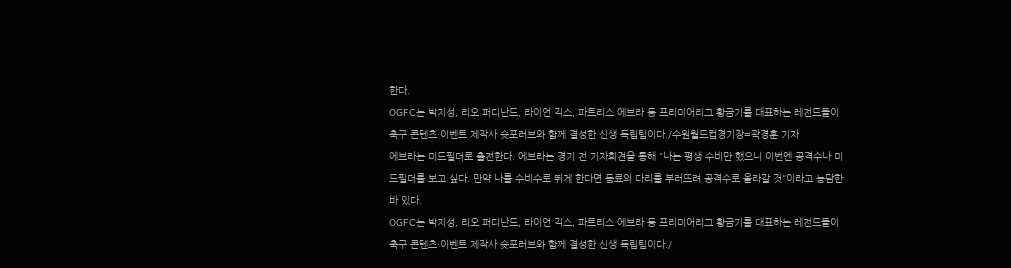한다.
OGFC는 박지성, 리오 퍼디난드, 라이언 긱스, 파트리스 에브라 등 프리미어리그 황금기를 대표하는 레전드들이 축구 콘텐츠·이벤트 제작사 슛포러브와 함께 결성한 신생 독립팀이다./수원월드컵경기장=곽경훈 기자
에브라는 미드필더로 출전한다. 에브라는 경기 전 기자회견을 통해 "나는 평생 수비만 했으니 이번엔 공격수나 미드필더를 보고 싶다. 만약 나를 수비수로 뛰게 한다면 동료의 다리를 부러뜨려 공격수로 올라갈 것"이라고 농담한 바 있다.
OGFC는 박지성, 리오 퍼디난드, 라이언 긱스, 파트리스 에브라 등 프리미어리그 황금기를 대표하는 레전드들이 축구 콘텐츠·이벤트 제작사 슛포러브와 함께 결성한 신생 독립팀이다./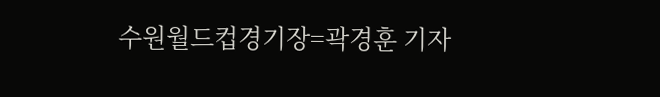수원월드컵경기장=곽경훈 기자